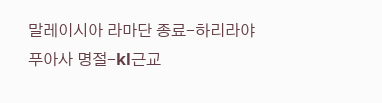말레이시아 라마단 종료-하리라야 푸아사 명절-kl근교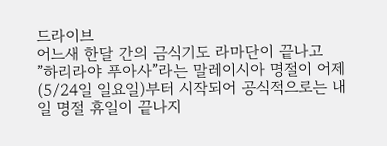드라이브
어느새 한달 간의 금식기도 라마단이 끝나고
”하리라야 푸아사”라는 말레이시아 명절이 어제(5/24일 일요일)부터 시작되어 공식적으로는 내일 명절 휴일이 끝나지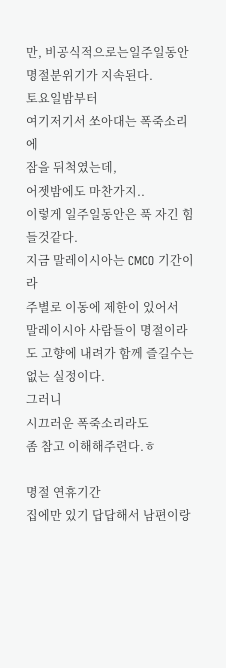만, 비공식적으로는일주일동안 명절분위기가 지속된다.
토요일밤부터
여기저기서 쏘아대는 폭죽소리에
잠을 뒤척였는데,
어젯밤에도 마찬가지..
이렇게 일주일동안은 푹 자긴 힘들것같다.
지금 말레이시아는 CMCO 기간이라
주별로 이동에 제한이 있어서
말레이시아 사람들이 명절이라도 고향에 내려가 함께 즐길수는 없는 실정이다.
그러니
시끄러운 폭죽소리라도
좀 참고 이해해주련다.ㅎ

명절 연휴기간
집에만 있기 답답해서 남편이랑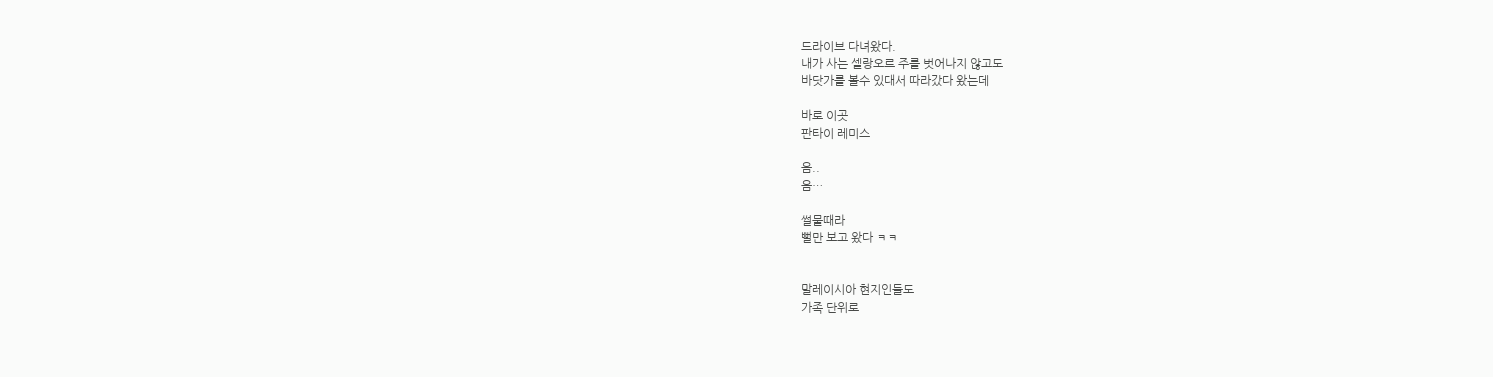드라이브 다녀왔다.
내가 사는 셀랑오르 주를 벗어나지 않고도
바닷가를 볼수 있대서 따라갔다 왔는데

바로 이곳
판타이 레미스

음..
음…

썰물때라
뻘만 보고 왔다 ㅋㅋ


말레이시아 현지인들도
가족 단위로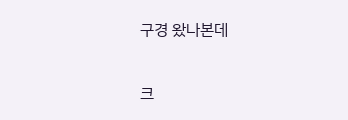구경 왔나본데

크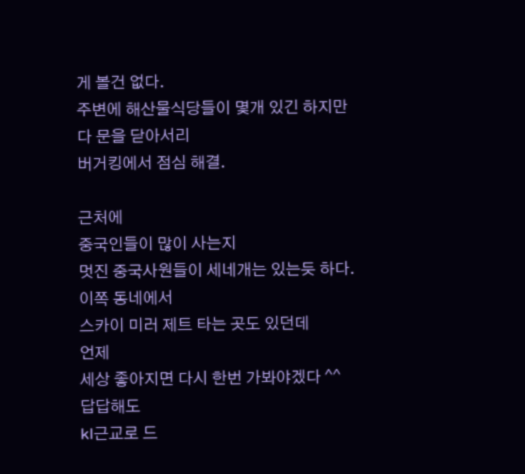게 볼건 없다.
주변에 해산물식당들이 몇개 있긴 하지만
다 문을 닫아서리
버거킹에서 점심 해결.

근처에
중국인들이 많이 사는지
멋진 중국사원들이 세네개는 있는듯 하다.
이쪽 동네에서
스카이 미러 제트 타는 곳도 있던데
언제
세상 좋아지면 다시 한번 가봐야겠다 ^^
답답해도
kl근교로 드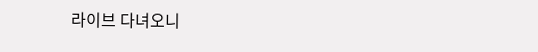라이브 다녀오니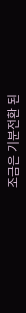조금은 기분전환 된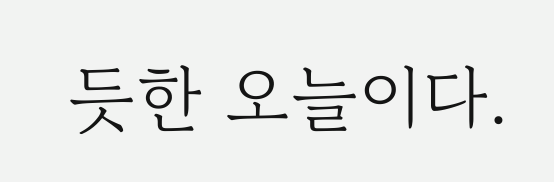듯한 오늘이다.